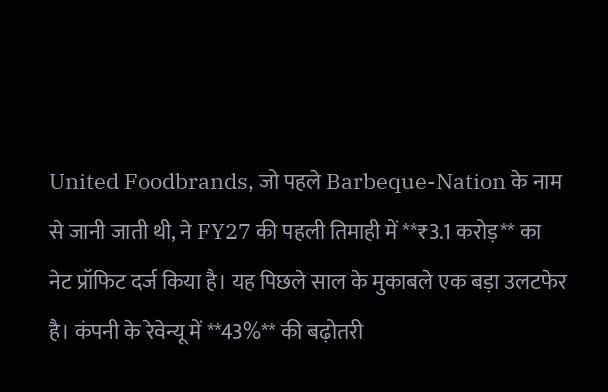United Foodbrands, जो पहले Barbeque-Nation के नाम से जानी जाती थी, ने FY27 की पहली तिमाही में **₹3.1 करोड़** का नेट प्रॉफिट दर्ज किया है। यह पिछले साल के मुकाबले एक बड़ा उलटफेर है। कंपनी के रेवेन्यू में **43%** की बढ़ोतरी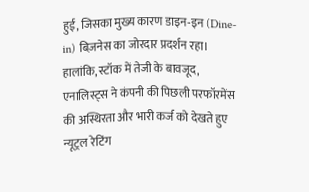हुई, जिसका मुख्य कारण डाइन-इन (Dine-in) बिज़नेस का जोरदार प्रदर्शन रहा। हालांकि, स्टॉक में तेजी के बावजूद, एनालिस्ट्स ने कंपनी की पिछली परफॉरमेंस की अस्थिरता और भारी कर्ज को देखते हुए न्यूट्रल रेटिंग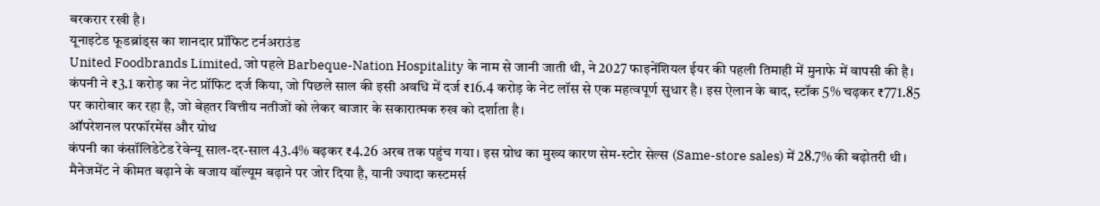बरकरार रखी है।
यूनाइटेड फूडब्रांड्स का शानदार प्रॉफिट टर्नअराउंड
United Foodbrands Limited, जो पहले Barbeque-Nation Hospitality के नाम से जानी जाती थी, ने 2027 फाइनेंशियल ईयर की पहली तिमाही में मुनाफे में वापसी की है। कंपनी ने ₹3.1 करोड़ का नेट प्रॉफिट दर्ज किया, जो पिछले साल की इसी अवधि में दर्ज ₹16.4 करोड़ के नेट लॉस से एक महत्वपूर्ण सुधार है। इस ऐलान के बाद, स्टॉक 5% चढ़कर ₹771.85 पर कारोबार कर रहा है, जो बेहतर वित्तीय नतीजों को लेकर बाजार के सकारात्मक रुख को दर्शाता है।
ऑपरेशनल परफॉरमेंस और ग्रोथ
कंपनी का कंसॉलिडेटेड रेवेन्यू साल-दर-साल 43.4% बढ़कर ₹4.26 अरब तक पहुंच गया। इस ग्रोथ का मुख्य कारण सेम-स्टोर सेल्स (Same-store sales) में 28.7% की बढ़ोतरी थी। मैनेजमेंट ने कीमत बढ़ाने के बजाय वॉल्यूम बढ़ाने पर जोर दिया है, यानी ज्यादा कस्टमर्स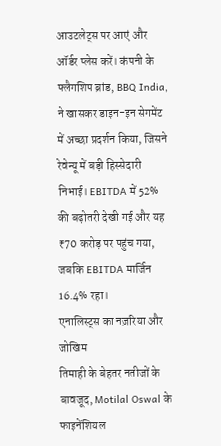आउटलेट्स पर आएं और ऑर्डर प्लेस करें। कंपनी के फ्लैगशिप ब्रांड, BBQ India, ने खासकर डाइन-इन सेगमेंट में अच्छा प्रदर्शन किया, जिसने रेवेन्यू में बड़ी हिस्सेदारी निभाई। EBITDA में 52% की बढ़ोतरी देखी गई और यह ₹70 करोड़ पर पहुंच गया, जबकि EBITDA मार्जिन 16.4% रहा।
एनालिस्ट्स का नज़रिया और जोखिम
तिमाही के बेहतर नतीजों के बावजूद, Motilal Oswal के फाइनेंशियल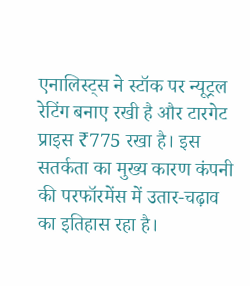एनालिस्ट्स ने स्टॉक पर न्यूट्रल रेटिंग बनाए रखी है और टारगेट प्राइस ₹775 रखा है। इस सतर्कता का मुख्य कारण कंपनी की परफॉरमेंस में उतार-चढ़ाव का इतिहास रहा है।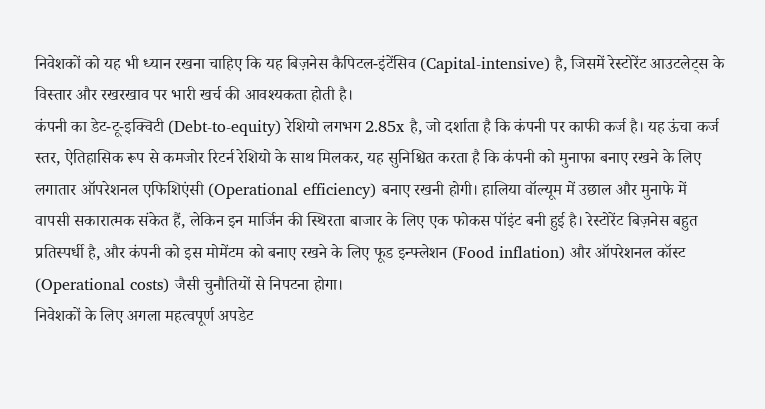निवेशकों को यह भी ध्यान रखना चाहिए कि यह बिज़नेस कैपिटल-इंटेंसिव (Capital-intensive) है, जिसमें रेस्टोरेंट आउटलेट्स के विस्तार और रखरखाव पर भारी खर्च की आवश्यकता होती है।
कंपनी का डेट-टू-इक्विटी (Debt-to-equity) रेशियो लगभग 2.85x है, जो दर्शाता है कि कंपनी पर काफी कर्ज है। यह ऊंचा कर्ज स्तर, ऐतिहासिक रूप से कमजोर रिटर्न रेशियो के साथ मिलकर, यह सुनिश्चित करता है कि कंपनी को मुनाफा बनाए रखने के लिए लगातार ऑपरेशनल एफिशिएंसी (Operational efficiency) बनाए रखनी होगी। हालिया वॉल्यूम में उछाल और मुनाफे में वापसी सकारात्मक संकेत हैं, लेकिन इन मार्जिन की स्थिरता बाजार के लिए एक फोकस पॉइंट बनी हुई है। रेस्टोरेंट बिज़नेस बहुत प्रतिस्पर्धी है, और कंपनी को इस मोमेंटम को बनाए रखने के लिए फूड इन्फ्लेशन (Food inflation) और ऑपरेशनल कॉस्ट (Operational costs) जैसी चुनौतियों से निपटना होगा।
निवेशकों के लिए अगला महत्वपूर्ण अपडेट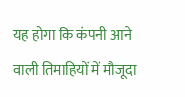यह होगा कि कंपनी आने वाली तिमाहियों में मौजूदा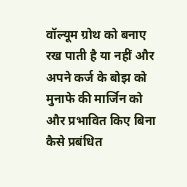वॉल्यूम ग्रोथ को बनाए रख पाती है या नहीं और अपने कर्ज के बोझ को मुनाफे की मार्जिन को और प्रभावित किए बिना कैसे प्रबंधित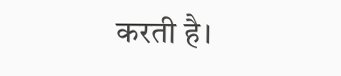करती है।